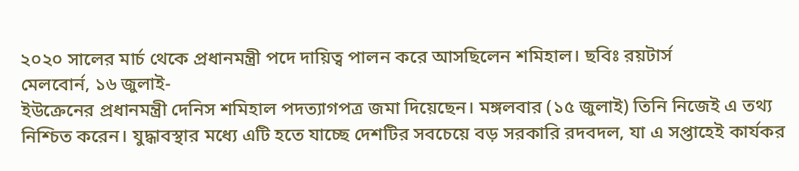২০২০ সালের মার্চ থেকে প্রধানমন্ত্রী পদে দায়িত্ব পালন করে আসছিলেন শমিহাল। ছবিঃ রয়টার্স
মেলবোর্ন, ১৬ জুলাই-
ইউক্রেনের প্রধানমন্ত্রী দেনিস শমিহাল পদত্যাগপত্র জমা দিয়েছেন। মঙ্গলবার (১৫ জুলাই) তিনি নিজেই এ তথ্য নিশ্চিত করেন। যুদ্ধাবস্থার মধ্যে এটি হতে যাচ্ছে দেশটির সবচেয়ে বড় সরকারি রদবদল, যা এ সপ্তাহেই কার্যকর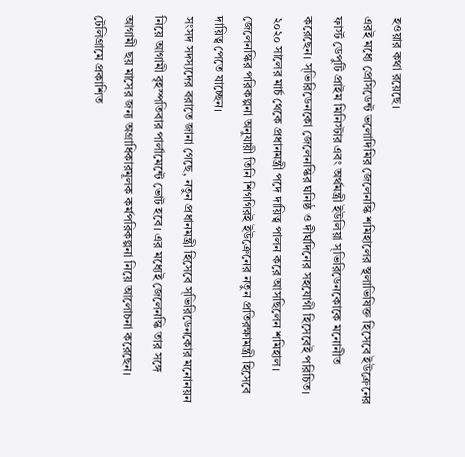হওয়ার কথা রয়েছে।
এরই মধ্যে প্রেসিডেন্ট ভলোদিমির জেলেনস্কি শমিহালের স্থলাভিষিক্ত হিসেবে ইউক্রেনের ফার্স্ট ডেপুটি প্রাইম মিনিস্টার এবং অর্থমন্ত্রী ইউলিয়া স্ভিরিডেনকোকে মনোনীত করেছেন। স্ভিরিডেনকো জেলেনস্কির ঘনিষ্ঠ ও দীর্ঘদিনের সহযোগী হিসেবেই পরিচিত।
২০২০ সালের মার্চ থেকে প্রধানমন্ত্রী পদে দায়িত্ব পালন করে আসছিলেন শমিহাল। জেলেনস্কির পরিকল্পনা অনুযায়ী তিনি শিগগিরই ইউক্রেনের নতুন প্রতিরক্ষামন্ত্রী হিসেবে দায়িত্ব পেতে যাচ্ছেন।
সংসদ সদস্যদের বরাতে জানা গেছে, নতুন প্রধানমন্ত্রী হিসেবে স্ভিরিডেনকোর মনোনয়ন নিয়ে আগামী বৃহস্পতিবার পার্লামেন্টে ভোট হবে। এর মধ্যেই জেলেনস্কি তার সঙ্গে আগামী ছয় মাসের জন্য অগ্রাধিকারমূলক কর্মপরিকল্পনা নিয়ে আলোচনা করেছেন।
টেলিগ্রামে প্রকাশিত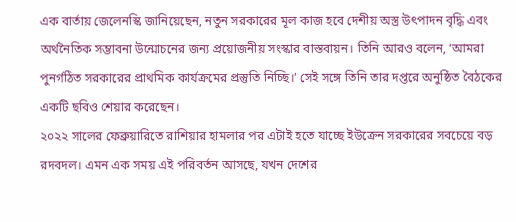এক বার্তায় জেলেনস্কি জানিয়েছেন, নতুন সরকারের মূল কাজ হবে দেশীয় অস্ত্র উৎপাদন বৃদ্ধি এবং অর্থনৈতিক সম্ভাবনা উন্মোচনের জন্য প্রয়োজনীয় সংস্কার বাস্তবায়ন। তিনি আরও বলেন, ‘আমরা পুনর্গঠিত সরকারের প্রাথমিক কার্যক্রমের প্রস্তুতি নিচ্ছি।’ সেই সঙ্গে তিনি তার দপ্তরে অনুষ্ঠিত বৈঠকের একটি ছবিও শেয়ার করেছেন।
২০২২ সালের ফেব্রুয়ারিতে রাশিয়ার হামলার পর এটাই হতে যাচ্ছে ইউক্রেন সরকারের সবচেয়ে বড় রদবদল। এমন এক সময় এই পরিবর্তন আসছে, যখন দেশের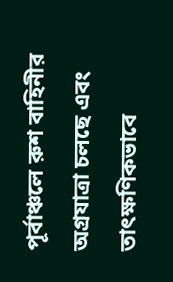পূর্বাঞ্চলে রুশ বাহিনীর অগ্রযাত্রা চলছে এবং তাৎক্ষণিকভাবে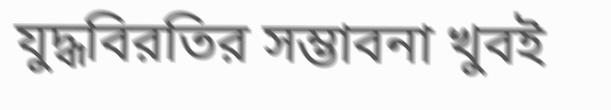যুদ্ধবিরতির সম্ভাবনা খুবই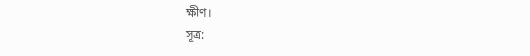ক্ষীণ।
সূত্র: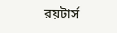রয়টার্স